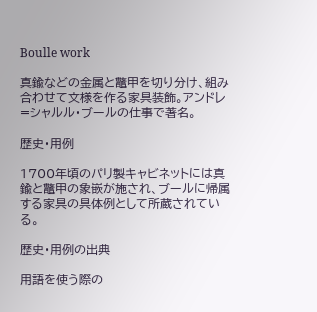Boulle work

真鍮などの金属と鼈甲を切り分け、組み合わせて文様を作る家具装飾。アンドレ=シャルル・ブールの仕事で著名。

歴史・用例

1700年頃のパリ製キャビネットには真鍮と鼈甲の象嵌が施され、ブールに帰属する家具の具体例として所蔵されている。

歴史・用例の出典

用語を使う際の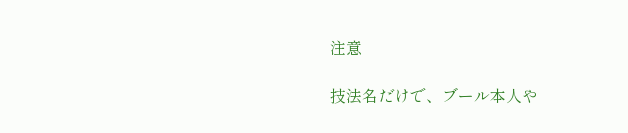注意

技法名だけで、ブール本人や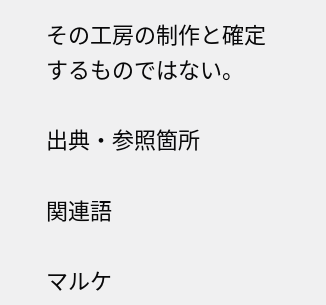その工房の制作と確定するものではない。

出典・参照箇所

関連語

マルケ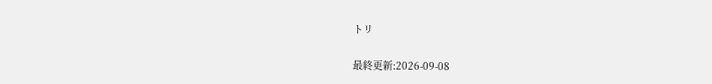トリ

最終更新:2026-09-08